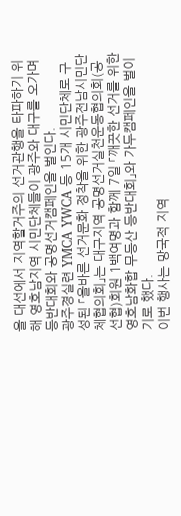올 대선에서 지역할거주의 선거관행을 타파하기 위해 영호남지역 시민단체들이 광주와 대구를 오가며 등반대회와 공명선거캠페인을 벌인다.
광주경실련 YMCA YWCA 등 15개 시민단체로 구성된 「올바른 선거문화 정착을 위한 광주전남시민단체협의회」는 대구지역 공명선거실천운동협의회(공선협)회원 1백여명과 함께 7일 「깨끗한 선거를 위한 영호남화합 무등산 등반대회」와 가두캠페인을 벌이기로 했다.
이번 행사는 망국적 지역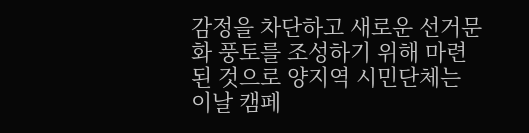감정을 차단하고 새로운 선거문화 풍토를 조성하기 위해 마련된 것으로 양지역 시민단체는 이날 캠페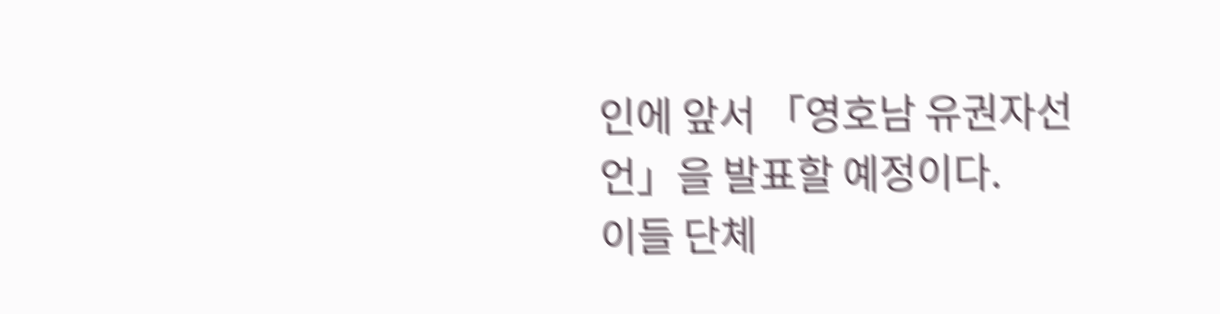인에 앞서 「영호남 유권자선언」을 발표할 예정이다.
이들 단체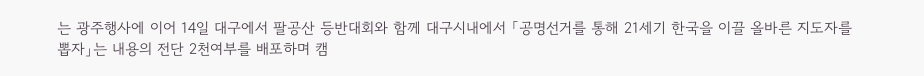는 광주행사에 이어 14일 대구에서 팔공산 등반대회와 함께 대구시내에서 「공명선거를 통해 21세기 한국을 이끌 올바른 지도자를 뽑자」는 내용의 전단 2천여부를 배포하며 캠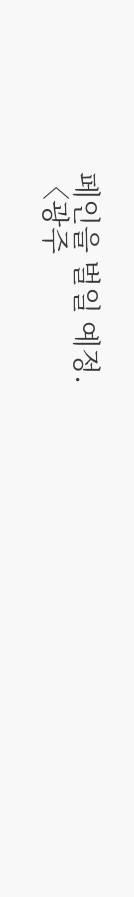페인을 벌일 예정.
〈광주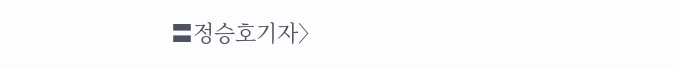〓정승호기자〉